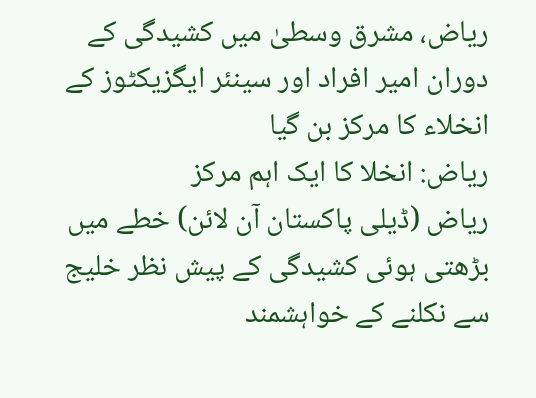ریاض، مشرق وسطیٰ میں کشیدگی کے دوران امیر افراد اور سینئر ایگزیکٹوز کے انخلاء کا مرکز بن گیا
ریاض: انخلا کا ایک اہم مرکز
ریاض (ڈیلی پاکستان آن لائن) خطے میں بڑھتی ہوئی کشیدگی کے پیش نظر خلیج سے نکلنے کے خواہشمند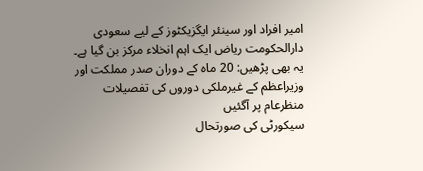امیر افراد اور سینئر ایگزیکٹوز کے لیے سعودی دارالحکومت ریاض ایک اہم انخلاء مرکز بن گیا ہے۔
یہ بھی پڑھیں: 20 ماہ کے دوران صدر مملکت اور وزیراعظم کے غیرملکی دوروں کی تفصیلات منظرعام پر آگئیں
سیکورٹی کی صورتحال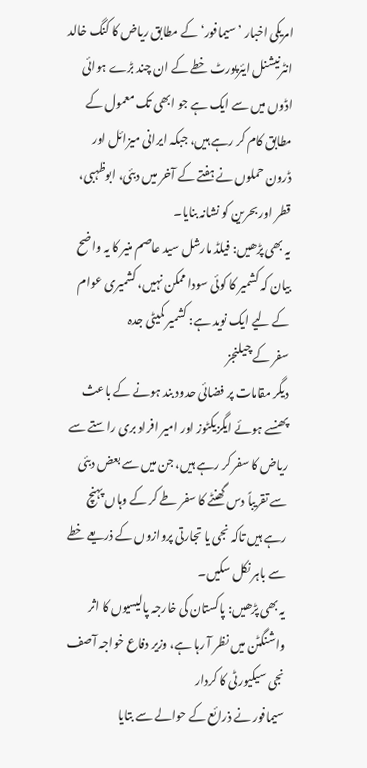امریکی اخبار ’سیمافور‘ کے مطابق ریاض کا کنگ خالد انٹرنیشنل ایئرپورٹ خطے کے ان چند بڑے ہوائی اڈوں میں سے ایک ہے جو ابھی تک معمول کے مطابق کام کر رہے ہیں، جبکہ ایرانی میزائل اور ڈرون حملوں نے ہفتے کے آخر میں دبئی، ابوظہبی، قطر اور بحرین کو نشانہ بنایا۔
یہ بھی پڑھیں: فیلڈ مارشل سید عاصم منیر کا یہ واضح بیان کہ کشمیر کا کوئی سودا ممکن نہیں، کشمیری عوام کے لیے ایک نوید ہے: کشمیر کمیٹی جدہ
سفر کے چیلنجز
دیگر مقامات پر فضائی حدود بند ہونے کے باعث پھنسے ہوئے ایگزیکٹوز اور امیر افراد بری راستے سے ریاض کا سفر کر رہے ہیں، جن میں سے بعض دبئی سے تقریباً دس گھنٹے کا سفر طے کر کے وہاں پہنچ رہے ہیں تاکہ نجی یا تجارتی پروازوں کے ذریعے خطے سے باہر نکل سکیں۔
یہ بھی پڑھیں: پاکستان کی خارجہ پالیسیوں کا اثر واشنگٹن میں نظر آ رہا ہے، وزیر دفاع خواجہ آصف
نجی سیکیورٹی کا کردار
سیمافور نے ذرائع کے حوالے سے بتایا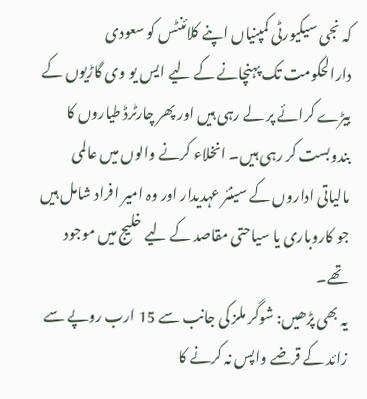کہ نجی سیکیورٹی کمپنیاں اپنے کلائنٹس کو سعودی دارالحکومت تک پہنچانے کے لیے ایس یو وی گاڑیوں کے بیڑے کرائے پر لے رہی ہیں اور پھر چارٹرڈ طیاروں کا بندوبست کر رہی ہیں۔ انخلاء کرنے والوں میں عالمی مالیاتی اداروں کے سینئر عہدیدار اور وہ امیر افراد شامل ہیں جو کاروباری یا سیاحتی مقاصد کے لیے خلیج میں موجود تھے۔
یہ بھی پڑھیں: شوگر ملز کی جانب سے 15 ارب روپے سے زائد کے قرضے واپس نہ کرنے کا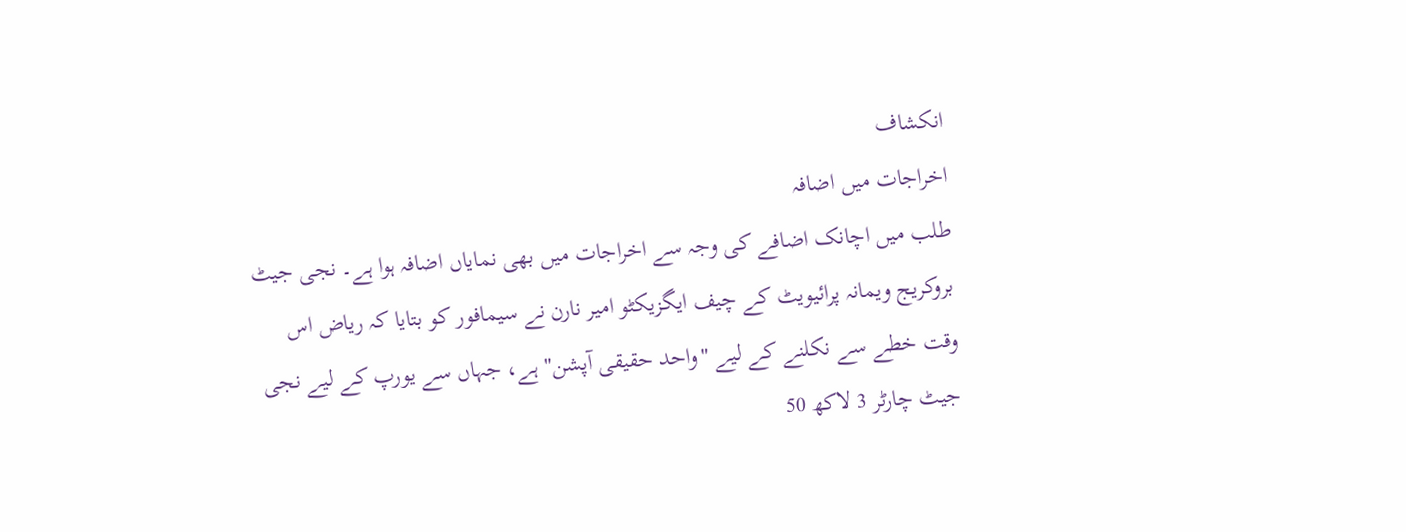انکشاف
اخراجات میں اضافہ
طلب میں اچانک اضافے کی وجہ سے اخراجات میں بھی نمایاں اضافہ ہوا ہے۔ نجی جیٹ بروکریج ویمانہ پرائیویٹ کے چیف ایگزیکٹو امیر نارن نے سیمافور کو بتایا کہ ریاض اس وقت خطے سے نکلنے کے لیے "واحد حقیقی آپشن" ہے، جہاں سے یورپ کے لیے نجی جیٹ چارٹر 3 لاکھ 50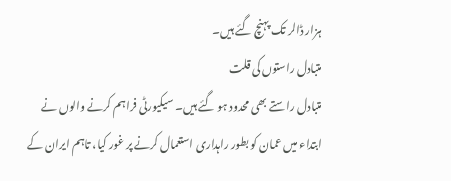ہزار ڈالر تک پہنچ گئے ہیں۔
متبادل راستوں کی قلت
متبادل راستے بھی محدود ہو گئے ہیں۔ سیکیورٹی فراہم کرنے والوں نے ابتداء میں عمان کو بطور راہداری استعمال کرنے پر غور کیا، تاہم ایران کے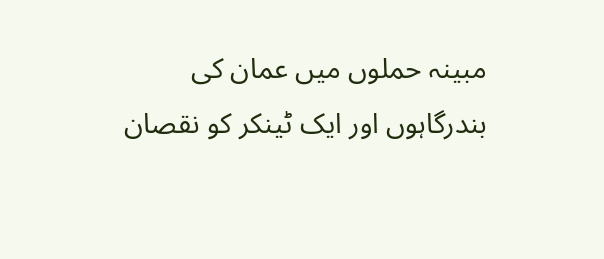مبینہ حملوں میں عمان کی بندرگاہوں اور ایک ٹینکر کو نقصان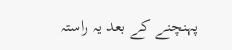پہنچنے کے بعد یہ راستہ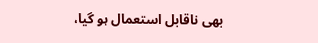بھی ناقابل استعمال ہو گیا،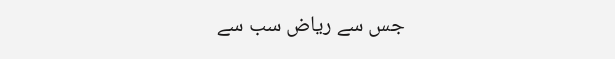جس سے ریاض سب سے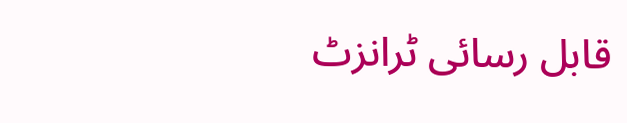قابل رسائی ٹرانزٹ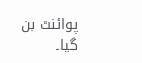پوائنٹ بن گیا۔